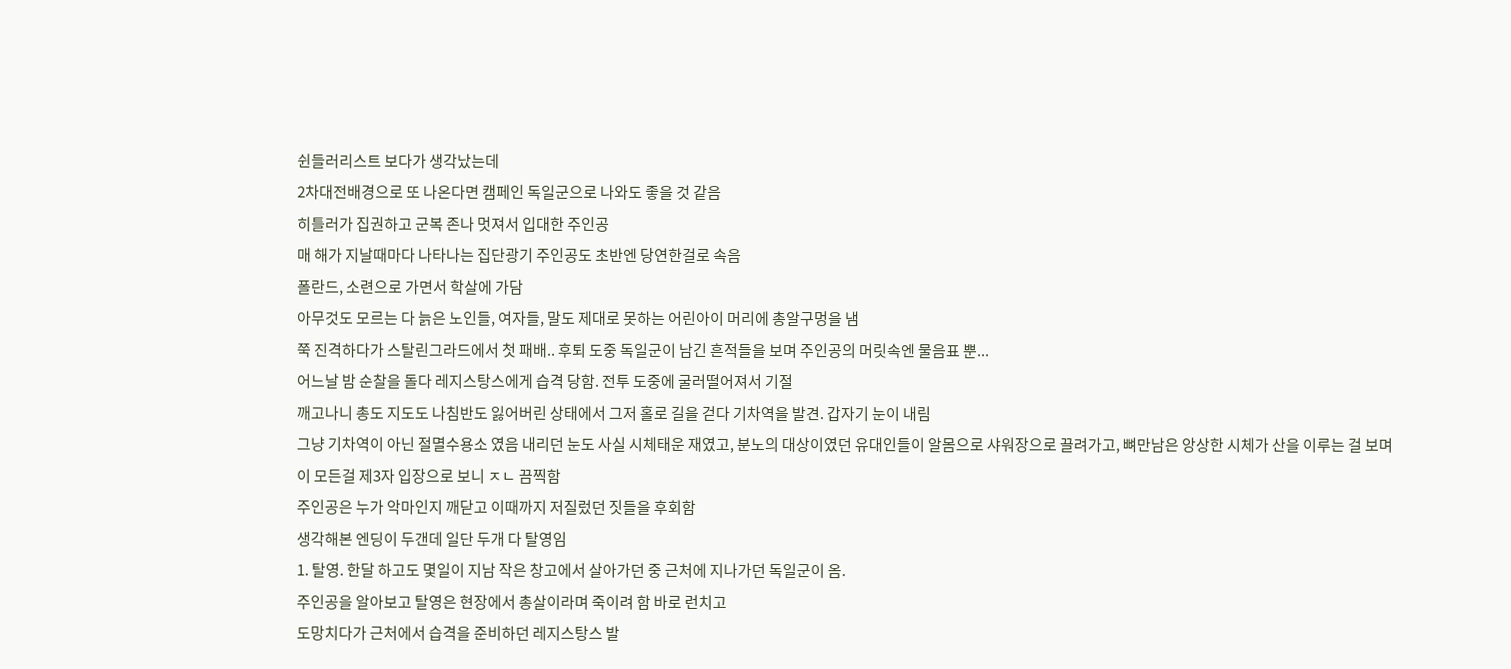쉰들러리스트 보다가 생각났는데
2차대전배경으로 또 나온다면 캠페인 독일군으로 나와도 좋을 것 같음
히틀러가 집권하고 군복 존나 멋져서 입대한 주인공
매 해가 지날때마다 나타나는 집단광기 주인공도 초반엔 당연한걸로 속음
폴란드, 소련으로 가면서 학살에 가담
아무것도 모르는 다 늙은 노인들, 여자들, 말도 제대로 못하는 어린아이 머리에 총알구멍을 냄
쭉 진격하다가 스탈린그라드에서 첫 패배.. 후퇴 도중 독일군이 남긴 흔적들을 보며 주인공의 머릿속엔 물음표 뿐...
어느날 밤 순찰을 돌다 레지스탕스에게 습격 당함. 전투 도중에 굴러떨어져서 기절
깨고나니 총도 지도도 나침반도 잃어버린 상태에서 그저 홀로 길을 걷다 기차역을 발견. 갑자기 눈이 내림
그냥 기차역이 아닌 절멸수용소 였음 내리던 눈도 사실 시체태운 재였고, 분노의 대상이였던 유대인들이 알몸으로 샤워장으로 끌려가고, 뼈만남은 앙상한 시체가 산을 이루는 걸 보며
이 모든걸 제3자 입장으로 보니 ㅈㄴ 끔찍함
주인공은 누가 악마인지 깨닫고 이때까지 저질렀던 짓들을 후회함
생각해본 엔딩이 두갠데 일단 두개 다 탈영임
1. 탈영. 한달 하고도 몇일이 지남 작은 창고에서 살아가던 중 근처에 지나가던 독일군이 옴.
주인공을 알아보고 탈영은 현장에서 총살이라며 죽이려 함 바로 런치고
도망치다가 근처에서 습격을 준비하던 레지스탕스 발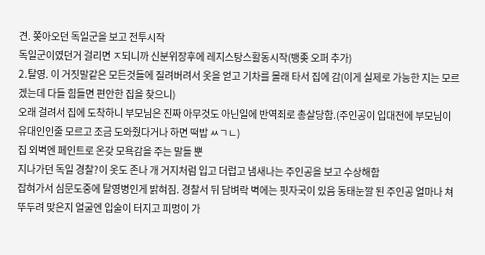견. 쫒아오던 독일군을 보고 전투시작
독일군이였던거 걸리면 ㅈ되니까 신분위장후에 레지스탕스활동시작(뱅좆 오퍼 추가)
2.탈영. 이 거짓말같은 모든것들에 질려버려서 옷을 얻고 기차를 몰래 타서 집에 감(이게 실제로 가능한 지는 모르겠는데 다들 힘들면 편안한 집을 찾으니)
오래 걸려서 집에 도착하니 부모님은 진짜 아무것도 아닌일에 반역죄로 총살당함.(주인공이 입대전에 부모님이 유대인인줄 모르고 조금 도와줬다거나 하면 떡밥 ㅆㄱㄴ)
집 외벽엔 페인트로 온갖 모욕감을 주는 말들 뿐
지나가던 독일 경찰?이 옷도 존나 개 거지처럼 입고 더럽고 냄새나는 주인공을 보고 수상해함
잡혀가서 심문도중에 탈영병인게 밝혀짐. 경찰서 뒤 담벼락 벽에는 핏자국이 있음 동태눈깔 된 주인공 얼마나 쳐 뚜두려 맞은지 얼굴엔 입술이 터지고 피멍이 가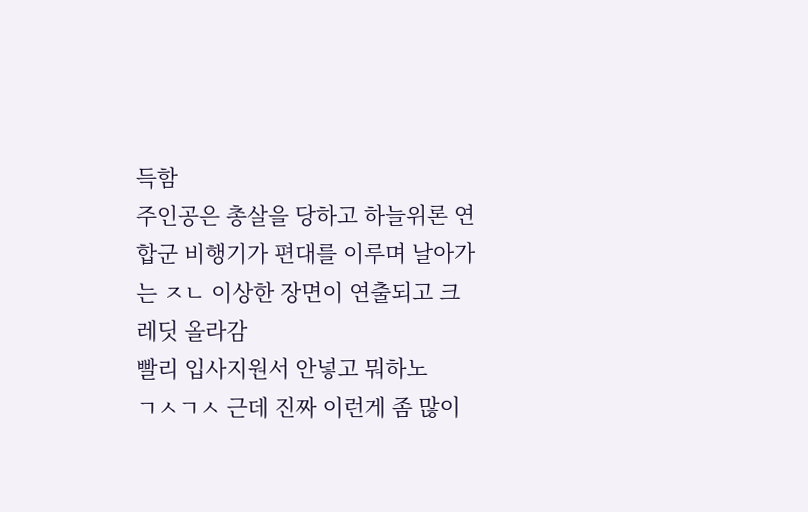득함
주인공은 총살을 당하고 하늘위론 연합군 비행기가 편대를 이루며 날아가는 ㅈㄴ 이상한 장면이 연출되고 크레딧 올라감
빨리 입사지원서 안넣고 뭐하노
ㄱㅅㄱㅅ 근데 진짜 이런게 좀 많이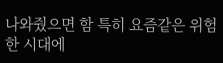나와줬으면 함 특히 요즘같은 위험한 시대에